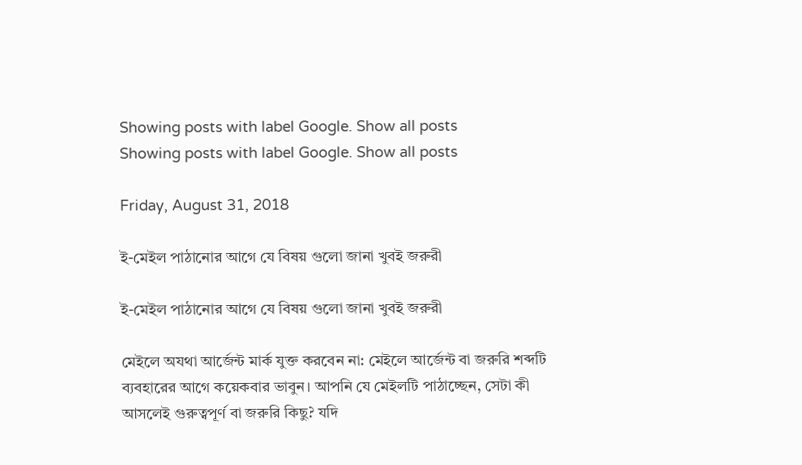Showing posts with label Google. Show all posts
Showing posts with label Google. Show all posts

Friday, August 31, 2018

ই-মেইল পাঠানোর আগে যে বিষয় গুলো জানা খুবই জরুরী

ই-মেইল পাঠানোর আগে যে বিষয় গুলো জানা খুবই জরুরী

মেইলে অযথা আর্জেন্ট মার্ক যুক্ত করবেন না: মেইলে আর্জেন্ট বা জরুরি শব্দটি ব্যবহারের আগে কয়েকবার ভাবুন। আপনি যে মেইলটি পাঠাচ্ছেন, সেটা কী আসলেই গুরুত্বপূর্ণ বা জরুরি কিছু? যদি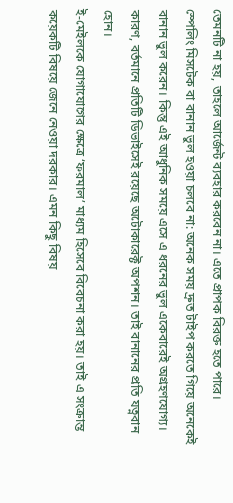তেমনটি না হয়, তাহলে আর্জেন্ট ব্যবহার করবেন না। এতে প্রাপক বিরক্ত হতে পারে।
স্পেলিং মিসটেক বা বানান ভুল হওয়া চলবে না: অনেক সময় দ্রুত টাইপ করতে গিয়ে অনেকেই বানান ভুল করেন। কিন্তু এই আধুনিক সময়ে এসে এ ধরনের ভুল একেবারেই অগ্রহণযোগ্য। কারণ, বর্তমানে প্রতিটি ডিভাইসেই রয়েছে অটোকারেক্ট অপশন। তাই বানানের প্রতি যত্নবান হোন।
ই-মেইলকে যোগাযোগের ক্ষেত্রে ‘ফরমাল’ মাধ্যম হিসেবে বিবেচনা করা হয়। তাই এ সংক্রান্ত কয়েকটি বিষয়ে জেনে নেওয়া দরকার। এমন কিছু বিষয়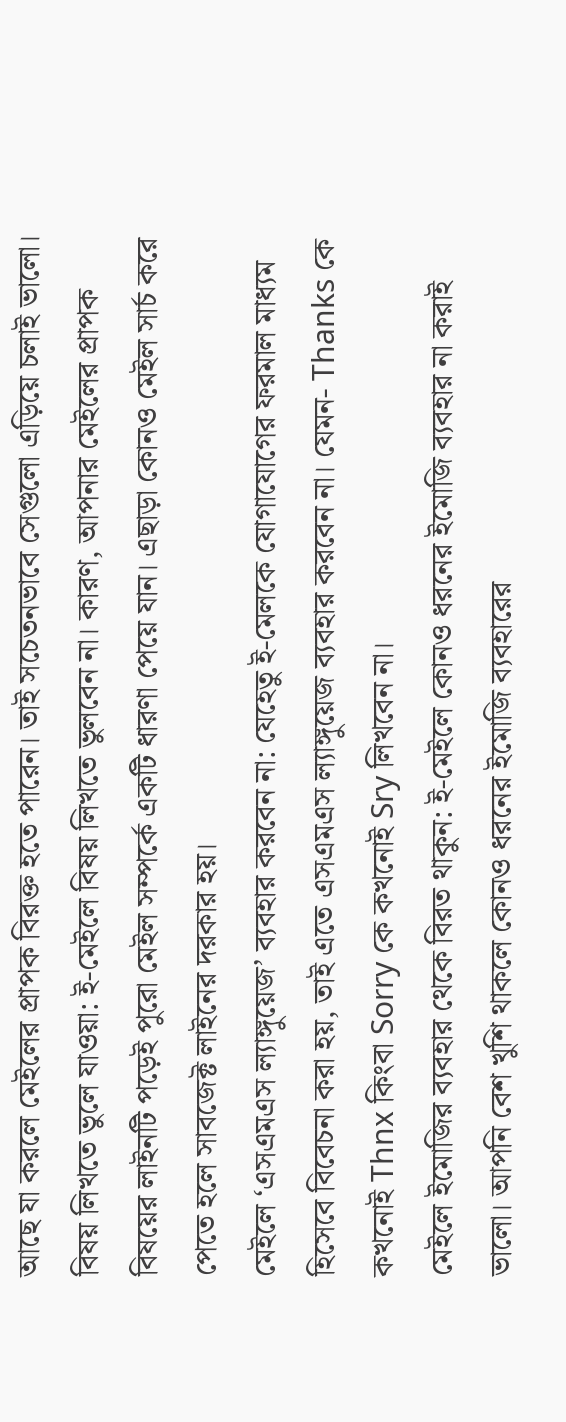আছে যা করলে মেইলের প্রাপক বিরক্ত হতে পারেন। তাই সচেতনভাবে সেগুলো এড়িয়ে চলাই ভালো।
বিষয় লিখতে ভুলে যাওয়া: ই-মেইলে বিষয় লিখতে ভুলবেন না। কারণ, আপনার মেইলের প্রাপক বিষয়ের লাইনটি পড়েই পুরো মেইল সম্পর্কে একটি ধারণা পেয়ে যান। এছাড়া কোনও মেইল সার্চ করে পেতে হলে সাবজেক্ট লাইনের দরকার হয়।
মেইলে ‘এসএমএস ল্যাঙ্গুয়েজ’ ব্যবহার করবেন না: যেহেতু ই-মেলকে যোগাযোগের ফরমাল মাধ্যম হিসেবে বিবেচনা করা হয়, তাই এতে এসএমএস ল্যাঙ্গুয়েজ ব্যবহার করবেন না। যেমন- Thanks কে কখনোই Thnx কিংবা Sorry কে কখনোই Sry লিখবেন না।
মেইলে ইমোজির ব্যবহার থেকে বিরত থাকুন: ই-মেইলে কোনও ধরনের ইমোজি ব্যবহার না করাই ভালো। আপনি বেশ খুশি থাকলে কোনও ধরনের ইমোজি ব্যবহারের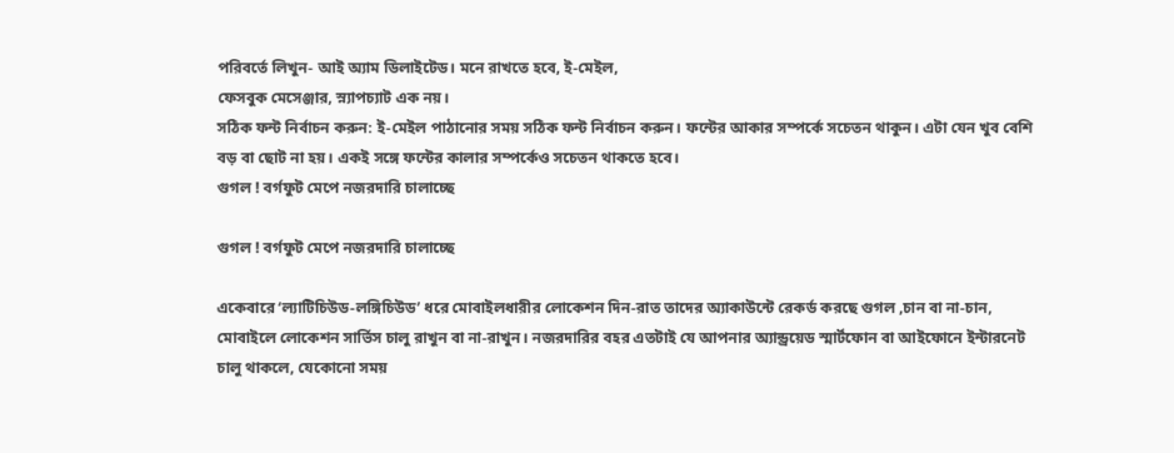পরিবর্তে লিখুন- আই অ্যাম ডিলাইটেড। মনে রাখতে হবে, ই-মেইল,
ফেসবুক মেসেঞ্জার, স্ন্যাপচ্যাট এক নয়।
সঠিক ফন্ট নির্বাচন করুন: ই-মেইল পাঠানোর সময় সঠিক ফন্ট নির্বাচন করুন। ফন্টের আকার সম্পর্কে সচেতন থাকুন। এটা যেন খুব বেশি বড় বা ছোট না হয়। একই সঙ্গে ফন্টের কালার সম্পর্কেও সচেতন থাকতে হবে।
গুগল ! বর্গফুট মেপে নজরদারি চালাচ্ছে

গুগল ! বর্গফুট মেপে নজরদারি চালাচ্ছে

একেবারে ‘ল্যাটিচিউড-লঙ্গিচিউড’ ধরে মোবাইলধারীর লোকেশন দিন-রাত তাদের অ্যাকাউন্টে রেকর্ড করছে গুগল ,চান বা না-চান, মোবাইলে লোকেশন সার্ভিস চালু রাখুন বা না-রাখুন। নজরদারির বহর এতটাই যে আপনার অ্যান্ড্রয়েড স্মার্টফোন বা আইফোনে ইন্টারনেট চালু থাকলে, যেকোনো সময়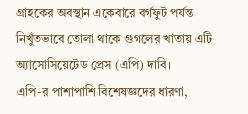গ্রাহকের অবস্থান একেবারে বর্গফুট পর্যন্ত নিখুঁতভাবে তোলা থাকে গুগলের খাতায় এটি অ্যাসোসিয়েটেড প্রেস (এপি) দাবি।
এপি-র পাশাপাশি বিশেষজ্ঞদের ধারণা,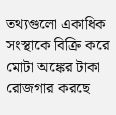তথ্যগুলো একাধিক সংস্থাকে বিক্রি করে মোটা অঙ্কের টাকা রোজগার করছে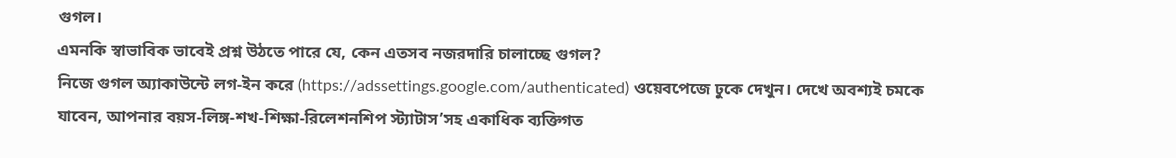গুগল।
এমনকি স্বাভাবিক ভাবেই প্রশ্ন উঠতে পারে যে, কেন এতসব নজরদারি চালাচ্ছে গুগল?
নিজে গুগল অ্যাকাউন্টে লগ-ইন করে (https://adssettings.google.com/authenticated) ওয়েবপেজে ঢুকে দেখুন। দেখে অবশ্যই চমকে যাবেন, আপনার বয়স-লিঙ্গ-শখ-শিক্ষা-রিলেশনশিপ স্ট্যাটাস’সহ একাধিক ব্যক্তিগত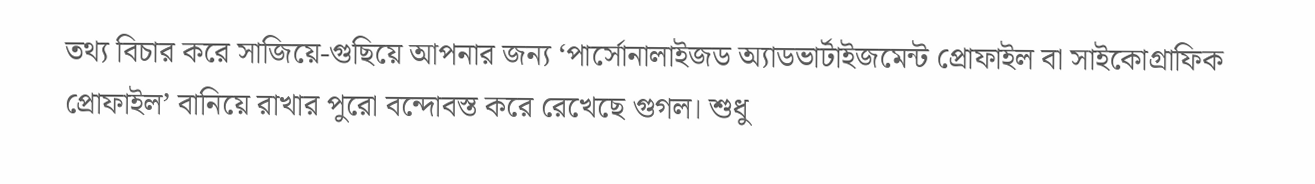তথ্য বিচার করে সাজিয়ে-গুছিয়ে আপনার জন্য ‘পার্সোনালাইজড অ্যাডভার্টাইজমেন্ট প্রোফাইল বা সাইকোগ্রাফিক প্রোফাইল’ বানিয়ে রাখার পুরো বন্দোবস্ত করে রেখেছে গুগল। শুধু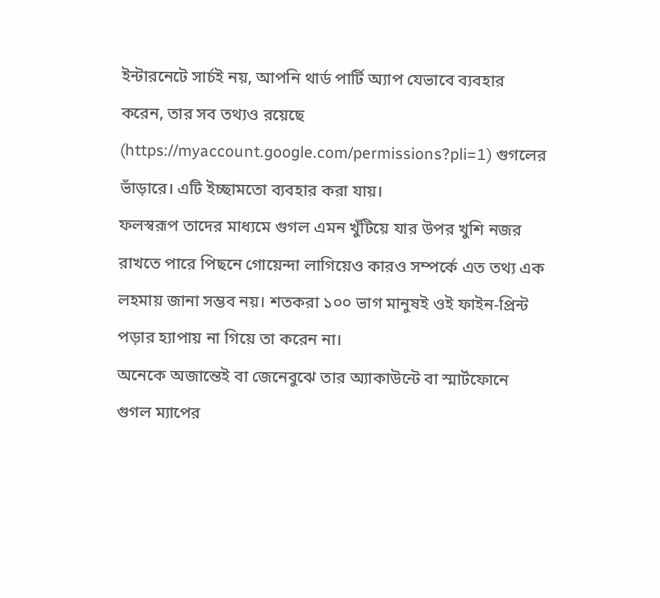ইন্টারনেটে সার্চই নয়, আপনি থার্ড পার্টি অ্যাপ যেভাবে ব্যবহার করেন, তার সব তথ্যও রয়েছে (https://myaccount.google.com/permissions?pli=1) গুগলের ভাঁড়ারে। এটি ইচ্ছামতো ব্যবহার করা যায়।
ফলস্বরূপ তাদের মাধ্যমে গুগল এমন খুঁটিয়ে যার উপর খুশি নজর রাখতে পারে পিছনে গোয়েন্দা লাগিয়েও কারও সম্পর্কে এত তথ্য এক লহমায় জানা সম্ভব নয়। শতকরা ১০০ ভাগ মানুষই ওই ফাইন-প্রিন্ট পড়ার হ্যাপায় না গিয়ে তা করেন না।
অনেকে অজান্তেই বা জেনেবুঝে তার অ্যাকাউন্টে বা স্মার্টফোনে গুগল ম্যাপের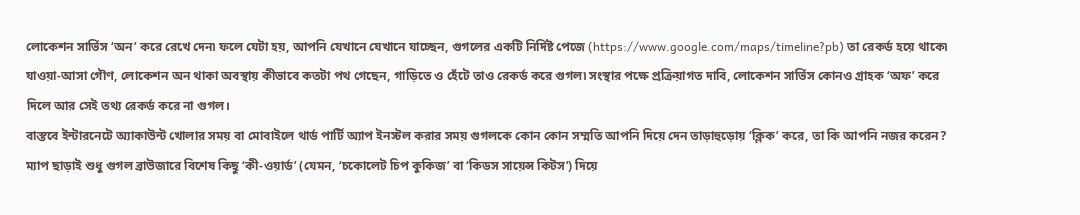লোকেশন সার্ভিস ‘অন’ করে রেখে দেন৷ ফলে যেটা হয়, আপনি যেখানে যেখানে যাচ্ছেন, গুগলের একটি নির্দিষ্ট পেজে (https://www.google.com/maps/timeline?pb) তা রেকর্ড হয়ে থাকে৷ যাওয়া-আসা গৌণ, লোকেশন অন থাকা অবস্থায় কীভাবে কতটা পথ গেছেন, গাড়িতে ও হেঁটে তাও রেকর্ড করে গুগল৷ সংস্থার পক্ষে প্রক্রিয়াগত দাবি, লোকেশন সার্ভিস কোনও গ্রাহক ‘অফ’ করে দিলে আর সেই তথ্য রেকর্ড করে না গুগল।
বাস্তবে ইন্টারনেটে অ্যাকাউন্ট খোলার সময় বা মোবাইলে থার্ড পার্টি অ্যাপ ইনস্টল করার সময় গুগলকে কোন কোন সম্মতি আপনি দিয়ে দেন তাড়াহুড়োয় ‘ক্লিক’ করে, তা কি আপনি নজর করেন?
ম্যাপ ছাড়াই শুধু গুগল ব্রাউজারে বিশেষ কিছু ‘কী-ওয়ার্ড’ (যেমন, ‘চকোলেট চিপ কুকিজ’ বা ‘কিডস সায়েন্স কিটস’) দিয়ে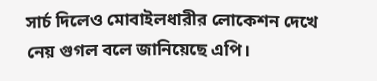সার্চ দিলেও মোবাইলধারীর লোকেশন দেখে নেয় গুগল বলে জানিয়েছে এপি।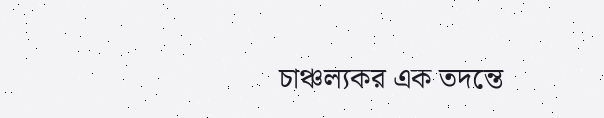চাঞ্চল্যকর এক তদন্তে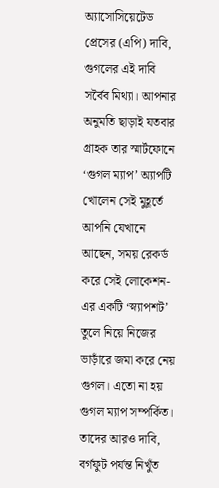অ্যাসোসিয়েটেড প্রেসের (এপি) দাবি, গুগলের এই দাবি সর্বৈব মিথ্যা। আপনার অনুমতি ছাড়াই যতবার গ্রাহক তার স্মার্টফোনে ‘গুগল ম্যাপ’ অ্যাপটি খোলেন সেই মুহূর্তে আপনি যেখানে আছেন, সময় রেকর্ড করে সেই লোকেশন-এর একটি ‘স্ন্যাপশট’ তুলে নিয়ে নিজের ভাড়াঁরে জমা করে নেয় গুগল। এতো না হয় গুগল ম্যাপ সম্পর্কিত। তাদের আরও দাবি, বর্গফুট পর্যন্ত নিখুঁত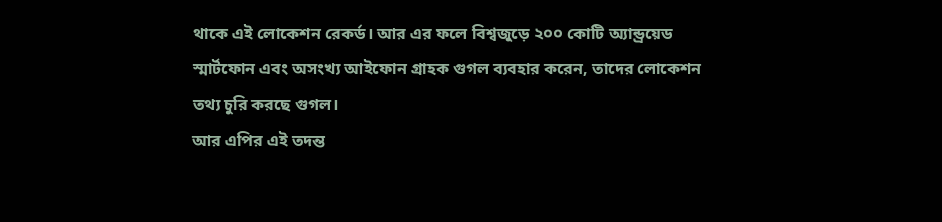থাকে এই লোকেশন রেকর্ড। আর এর ফলে বিশ্বজুড়ে ২০০ কোটি অ্যান্ড্রয়েড স্মার্টফোন এবং অসংখ্য আইফোন গ্রাহক গুগল ব্যবহার করেন, তাদের লোকেশন তথ্য চুরি করছে গুগল।
আর এপির এই তদন্ত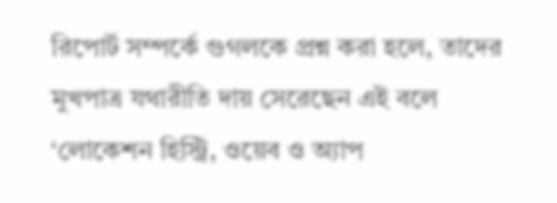রিপোর্ট সম্পর্কে গুগলকে প্রশ্ন করা হলে, তাদের মুখপাত্র যথারীতি দায় সেরেছেন এই বলে ‘লোকেশন হিস্ট্রি, ওয়েব ও অ্যাপ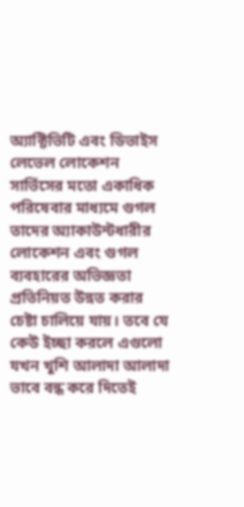অ্যাক্টিভিটি এবং ডিভাইস লেভেল লোকেশন সার্ভিসের মতো একাধিক পরিষেবার মাধ্যমে গুগল তাদের অ্যাকাউন্টধারীর লোকেশন এবং গুগল ব্যবহারের অভিজ্ঞতা প্রতিনিয়ত উন্নত করার চেষ্টা চালিয়ে যায়। তবে যে কেউ ইচ্ছা করলে এগুলো যখন খুশি আলাদা আলাদা ভাবে বন্ধ করে দিতেই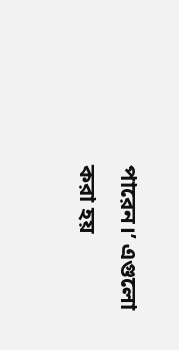পারেন।’ এগুলো করা হয়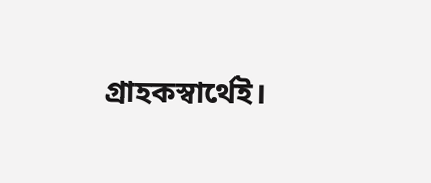গ্রাহকস্বার্থেই।